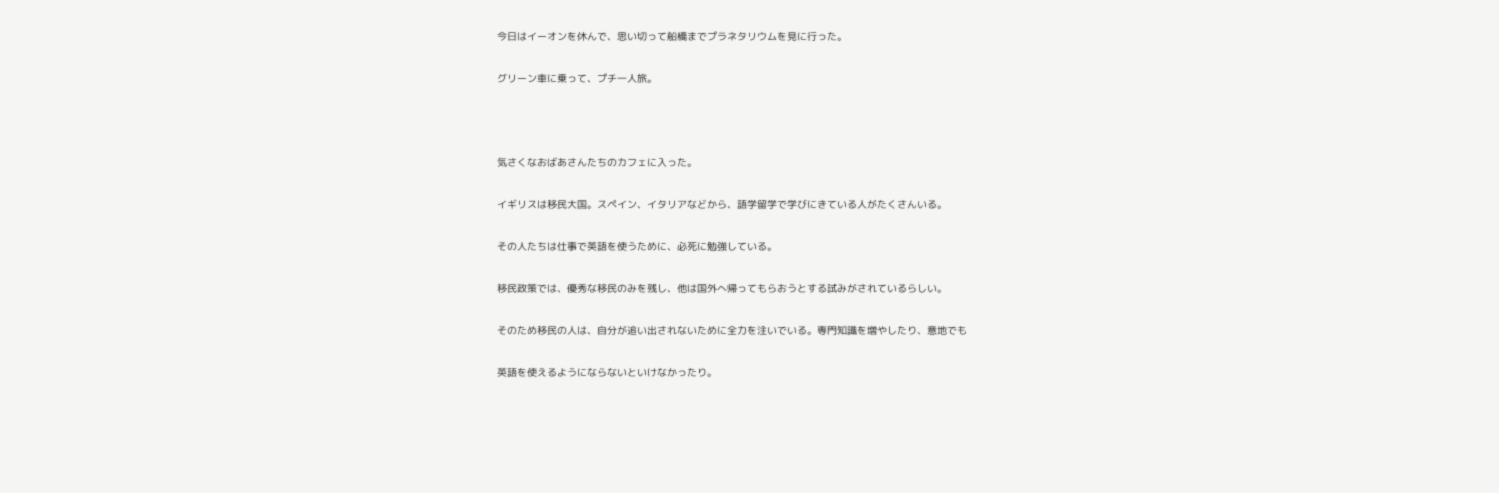今日はイーオンを休んで、思い切って船橋までプラネタリウムを見に行った。

グリーン車に乗って、プチ一人旅。



気さくなおばあさんたちのカフェに入った。

イギリスは移民大国。スペイン、イタリアなどから、語学留学で学びにきている人がたくさんいる。

その人たちは仕事で英語を使うために、必死に勉強している。

移民政策では、優秀な移民のみを残し、他は国外へ帰ってもらおうとする試みがされているらしい。

そのため移民の人は、自分が追い出されないために全力を注いでいる。専門知識を増やしたり、意地でも

英語を使えるようにならないといけなかったり。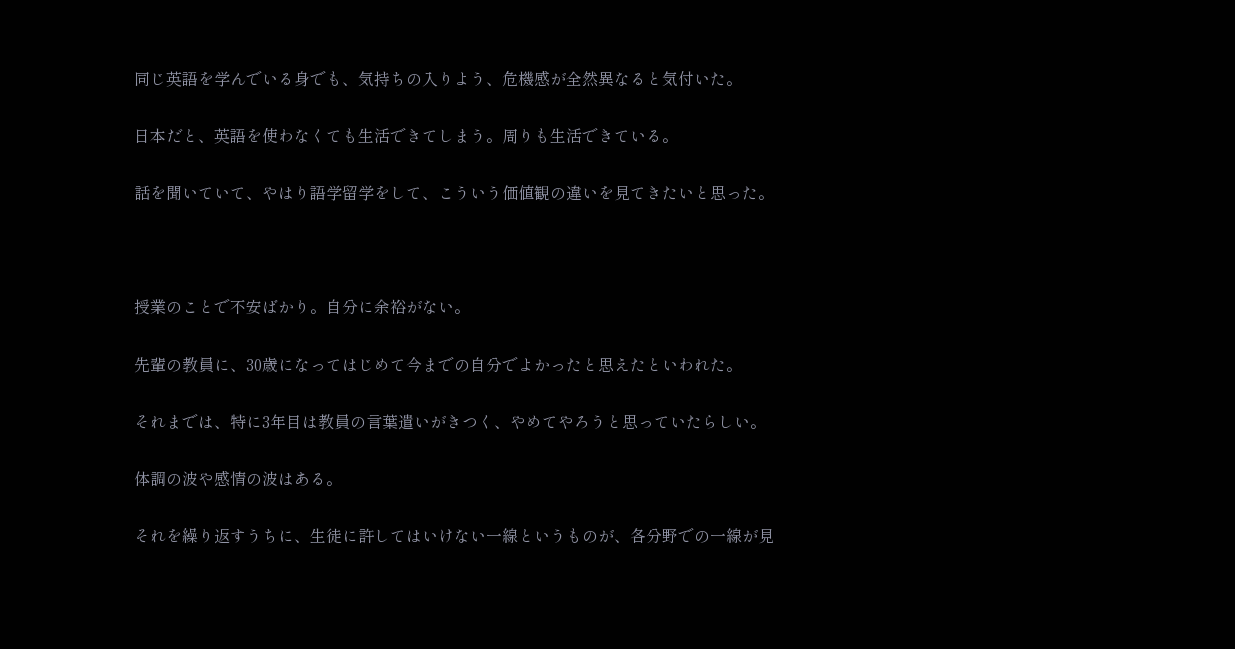同じ英語を学んでいる身でも、気持ちの入りよう、危機感が全然異なると気付いた。

日本だと、英語を使わなくても生活できてしまう。周りも生活できている。

話を聞いていて、やはり語学留学をして、こういう価値観の違いを見てきたいと思った。



授業のことで不安ばかり。自分に余裕がない。

先輩の教員に、30歳になってはじめて今までの自分でよかったと思えたといわれた。

それまでは、特に3年目は教員の言葉遣いがきつく、やめてやろうと思っていたらしい。

体調の波や感情の波はある。

それを繰り返すうちに、生徒に許してはいけない一線というものが、各分野での一線が見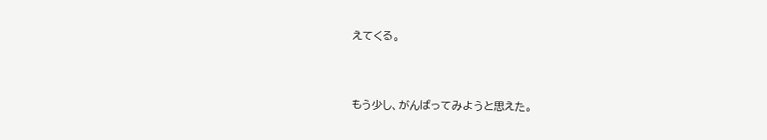えてくる。



もう少し、がんばってみようと思えた。